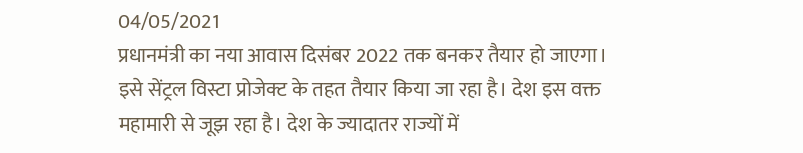04/05/2021
प्रधानमंत्री का नया आवास दिसंबर 2022 तक बनकर तैयार हो जाएगा। इसे सेंट्रल विस्टा प्रोजेक्ट के तहत तैयार किया जा रहा है। देश इस वक्त महामारी से जूझ रहा है। देश के ज्यादातर राज्यों में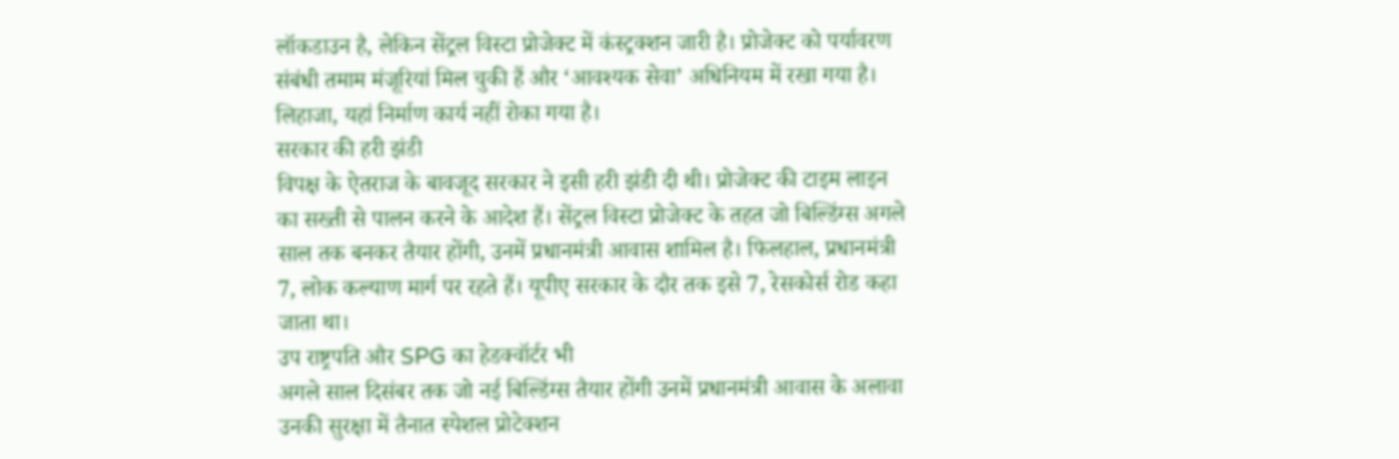लॉकडाउन है, लेकिन सेंट्रल विस्टा प्रोजेक्ट में कंस्ट्रक्शन जारी है। प्रोजेक्ट को पर्यावरण संबंधी तमाम मंजूरियां मिल चुकी हैं और ‘आवश्यक सेवा’ अधिनियम में रखा गया है। लिहाजा, यहां निर्माण कार्य नहीं रोका गया है।
सरकार की हरी झंडी
विपक्ष के ऐतराज के बावजूद सरकार ने इसी हरी झंडी दी थी। प्रोजेक्ट की टाइम लाइन का सख्ती से पालन करने के आदेश हैं। सेंट्रल विस्टा प्रोजेक्ट के तहत जो बिल्डिंग्स अगले साल तक बनकर तैयार होंगी, उनमें प्रधानमंत्री आवास शामिल है। फिलहाल, प्रधानमंत्री 7, लोक कल्याण मार्ग पर रहते हैं। यूपीए सरकार के दौर तक इसे 7, रेसकोर्स रोड कहा जाता था।
उप राष्ट्रपति और SPG का हेडक्वॉर्टर भी
अगले साल दिसंबर तक जो नई बिल्डिंग्स तैयार होंगी उनमें प्रधानमंत्री आवास के अलावा उनकी सुरक्षा में तैनात स्पेशल प्रोटेक्शन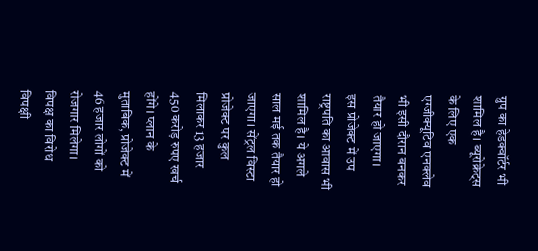ग्रुप का हेडक्वॉर्टर भी शामिल है। ब्यूरोक्रेट्स के लिए एक एग्जीक्यूटिव एनक्लेव भी इसी दौरान बनकर तैयार हो जाएगा।
इस प्रोजेक्ट में उप राष्ट्रपति का आवास भी शामिल है। ये अगले साल मई तक तैयार हो जाएगा। सेंट्रल विस्टा प्रोजेक्ट पर कुल मिलाकर 13 हजार 450 करोड़ रुपए खर्च होंगे। प्लान के मुताबिक, प्रोजेक्ट में 46 हजार लोगों को रोजगार मिलेगा।
विपक्ष का विरोध
विपक्षी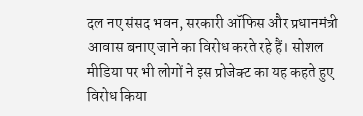दल नए संसद भवन, सरकारी ऑफिस और प्रधानमंत्री आवास बनाए जाने का विरोध करते रहे हैं। सोशल मीडिया पर भी लोगों ने इस प्रोजेक्ट का यह कहते हुए विरोध किया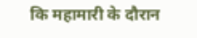कि महामारी के दौरान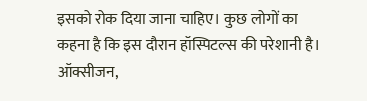इसको रोक दिया जाना चाहिए। कुछ लोगों का कहना है कि इस दौरान हॉस्पिटल्स की परेशानी है। ऑक्सीजन,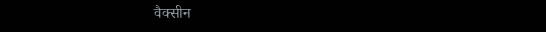वैक्सीन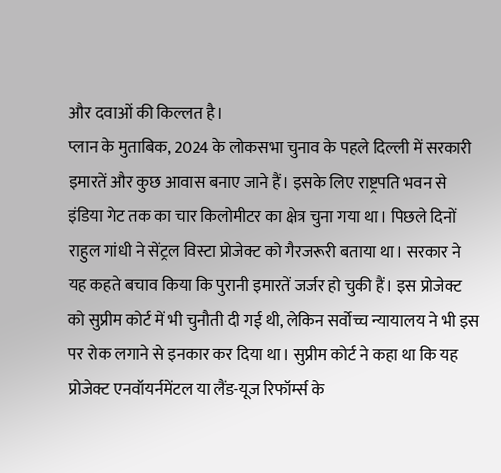और दवाओं की किल्लत है।
प्लान के मुताबिक, 2024 के लोकसभा चुनाव के पहले दिल्ली में सरकारी इमारतें और कुछ आवास बनाए जाने हैं। इसके लिए राष्ट्रपति भवन से इंडिया गेट तक का चार किलोमीटर का क्षेत्र चुना गया था। पिछले दिनों राहुल गांधी ने सेंट्रल विस्टा प्रोजेक्ट को गैरजरूरी बताया था। सरकार ने यह कहते बचाव किया कि पुरानी इमारतें जर्जर हो चुकी हैं। इस प्रोजेक्ट को सुप्रीम कोर्ट में भी चुनौती दी गई थी, लेकिन सर्वोच्च न्यायालय ने भी इस पर रोक लगाने से इनकार कर दिया था। सुप्रीम कोर्ट ने कहा था कि यह प्रोजेक्ट एनवॉयर्नमेंटल या लैंड-यूज रिफॉर्म्स के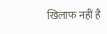खिलाफ नहीं है